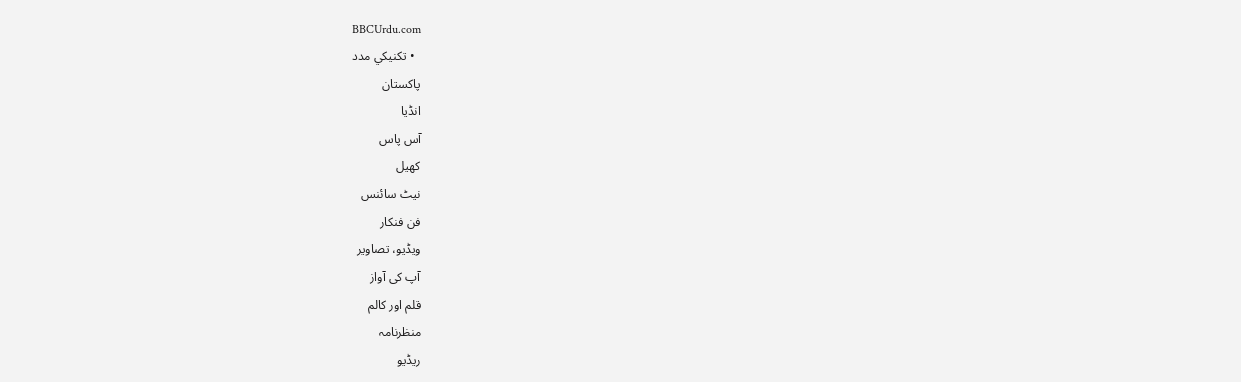BBCUrdu.com
  • تکنيکي مدد
پاکستان
انڈیا
آس پاس
کھیل
نیٹ سائنس
فن فنکار
ویڈیو، تصاویر
آپ کی آواز
قلم اور کالم
منظرنامہ
ریڈیو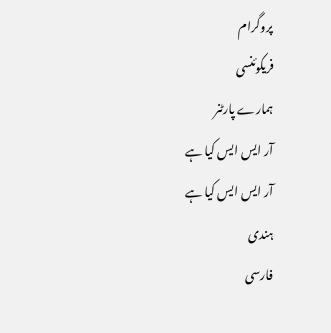پروگرام
فریکوئنسی
ہمارے پارٹنر
آر ایس ایس کیا ہے
آر ایس ایس کیا ہے
ہندی
فارسی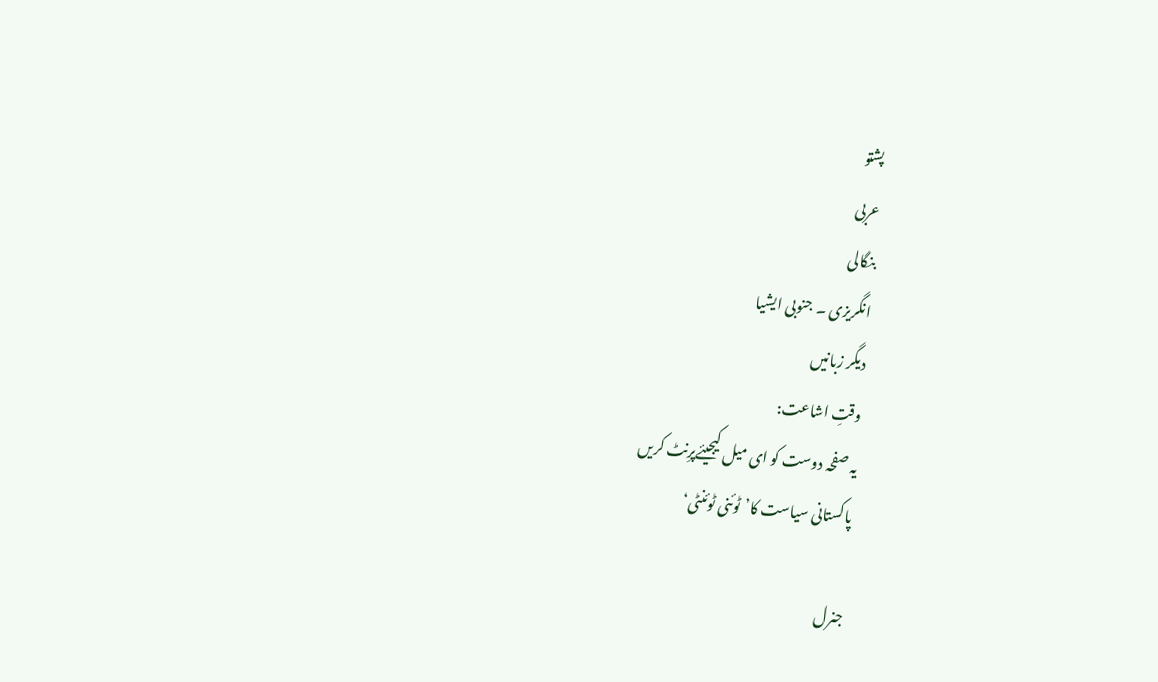پشتو
عربی
بنگالی
انگریزی ۔ جنوبی ایشیا
دیگر زبانیں
وقتِ اشاعت:
یہ صفحہ دوست کو ای میل کیجیئےپرِنٹ کریں
پاکستانی سیاست کا’ٹوئنی ٹوئنٹی‘

جنرل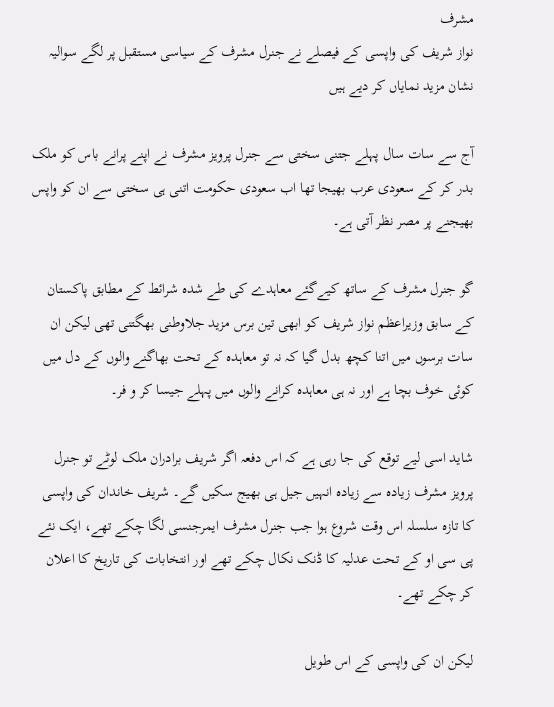مشرف
نواز شریف کی واپسی کے فیصلے نے جنرل مشرف کے سیاسی مستقبل پر لگے سوالیہ نشان مزید نمایاں کر دیے ہیں

آج سے سات سال پہلے جتنی سختی سے جنرل پرویز مشرف نے اپنے پرانے باس کو ملک بدر کر کے سعودی عرب بھیجا تھا اب سعودی حکومت اتنی ہی سختی سے ان کو واپس بھیجنے پر مصر نظر آتی ہے۔

گو جنرل مشرف کے ساتھ کیےگئے معاہدے کی طے شدہ شرائط کے مطابق پاکستان کے سابق وزیراعظم نواز شریف کو ابھی تین برس مزید جلاوطنی بھگتنی تھی لیکن ان سات برسوں میں اتنا کچھ بدل گیا کہ نہ تو معاہدہ کے تحت بھاگنے والوں کے دل میں کوئی خوف بچا ہے اور نہ ہی معاہدہ کرانے والوں میں پہلے جیسا کر و فر۔

شاید اسی لیے توقع کی جا رہی ہے کہ اس دفعہ اگر شریف برادران ملک لوٹے تو جنرل پرویز مشرف زیادہ سے زیادہ انہیں جیل ہی بھیج سکیں گے۔ شریف خاندان کی واپسی کا تازہ سلسلہ اس وقت شروع ہوا جب جنرل مشرف ایمرجنسی لگا چکے تھے، ایک نئے پی سی او کے تحت عدلیہ کا ڈنک نکال چکے تھے اور انتخابات کی تاریخ کا اعلان کر چکے تھے۔

لیکن ان کی واپسی کے اس طویل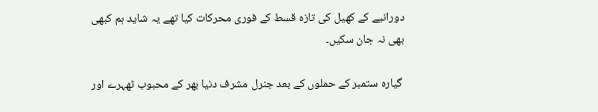دورانیے کے کھیل کی تازہ قسط کے فوری محرکات کیا تھے یہ شاید ہم کبھی بھی نہ جان سکیں۔

 گیارہ ستمبر کے حملوں کے بعد جنرل مشرف دنیا بھر کے محبوب ٹھہرے اور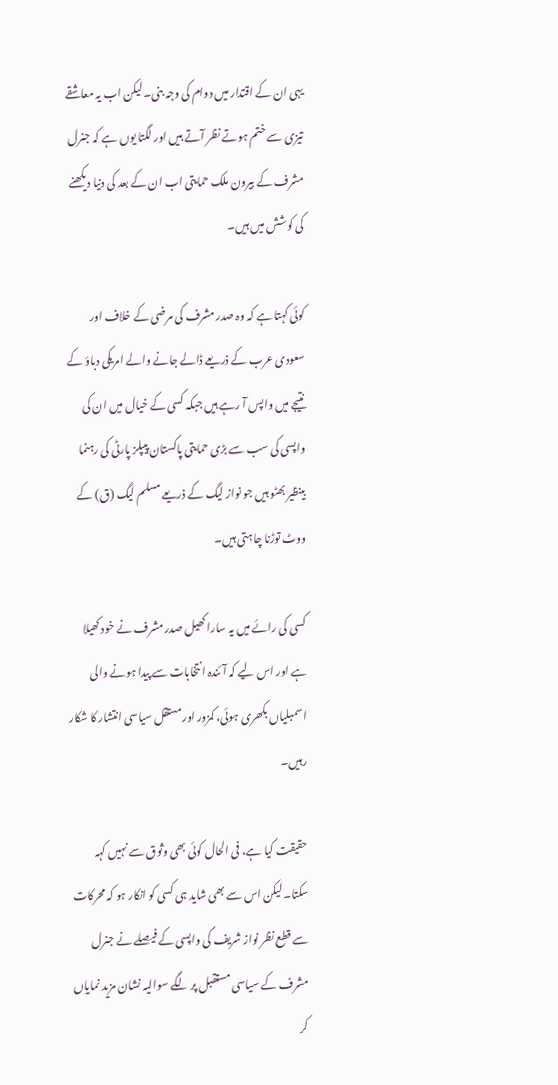یہی ان کے اقتدار میں دوام کی وجہ بنی۔ لیکن اب یہ معاشقے تیزی سے ختم ہوتے نظر آتے ہیں اور لگتا یوں ہے کہ جنرل مشرف کے بیرون ملک حمایتی اب ان کے بعد کی دنیا دیکھنے کی کوشش میں ہیں۔

کوئی کہتا ہے کہ وہ صدر مشرف کی مرضی کے خلاف اور سعودی عرب کے ذریعے ڈالے جانے والے امریکی دباؤ کے نتیجے میں واپس آ رہے ہیں جبکہ کسی کے خیال میں ان کی واپسی کی سب سے بڑی حمایتی پاکستان پیپلز پارٹی کی رہنما بینظیر بھٹو ہیں جو نواز لیگ کے ذریعے مسلم لیگ (ق) کے ووٹ توڑنا چاہتی ہیں۔

کسی کی رائے میں یہ سارا کھیل صدر مشرف نے خود کھیلا ہے اور اس لیے کہ آئندہ انتخابات سے پیدا ہونے والی اسمبلیاں بکھری ہوئی، کمزور اور مستقل سیاسی انتشار کا شکار رہیں۔

حقیقت کیا ہے، فی الحال کوئی بھی وثوق سے نہیں کہہ سکتا۔ لیکن اس سے بھی شاید ہی کسی کو انکار ہو کہ محرکات سے قطع نظر نواز شریف کی واپسی کے فیصلے نے جنرل مشرف کے سیاسی مستقبل پر لگے سوالیہ نشان مزید نمایاں کر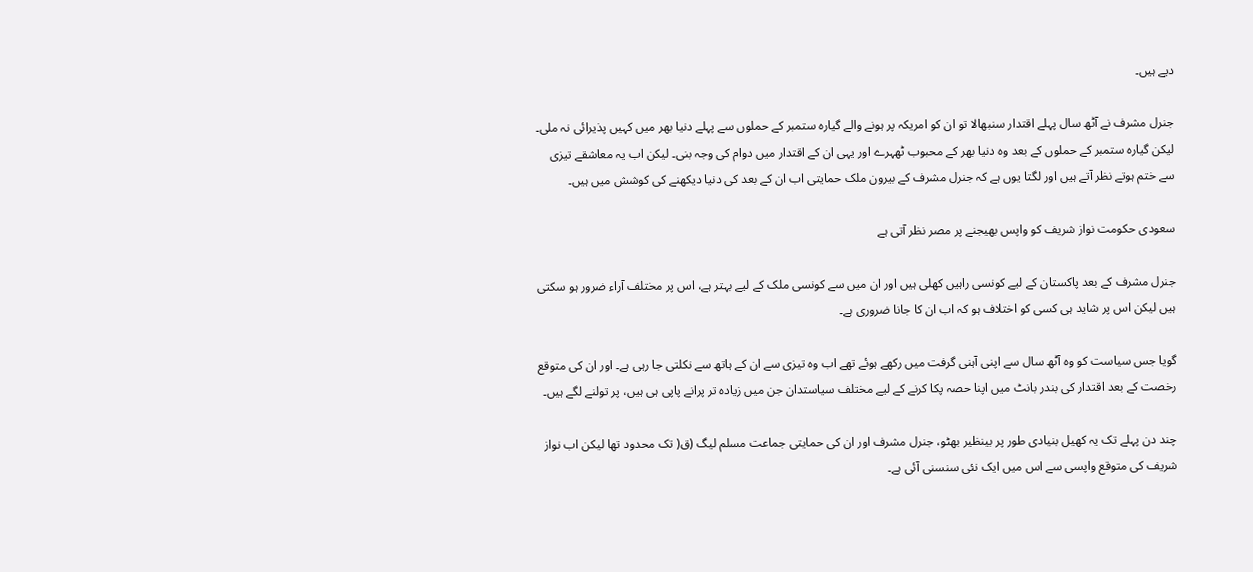دیے ہیں۔

جنرل مشرف نے آٹھ سال پہلے اقتدار سنبھالا تو ان کو امریکہ پر ہونے والے گیارہ ستمبر کے حملوں سے پہلے دنیا بھر میں کہیں پذیرائی نہ ملی۔ لیکن گیارہ ستمبر کے حملوں کے بعد وہ دنیا بھر کے محبوب ٹھہرے اور یہی ان کے اقتدار میں دوام کی وجہ بنی۔ لیکن اب یہ معاشقے تیزی سے ختم ہوتے نظر آتے ہیں اور لگتا یوں ہے کہ جنرل مشرف کے بیرون ملک حمایتی اب ان کے بعد کی دنیا دیکھنے کی کوشش میں ہیں۔

سعودی حکومت نواز شریف کو واپس بھیجنے پر مصر نظر آتی ہے

جنرل مشرف کے بعد پاکستان کے لیے کونسی راہیں کھلی ہیں اور ان میں سے کونسی ملک کے لیے بہتر ہے، اس پر مختلف آراء ضرور ہو سکتی ہیں لیکن اس پر شاید ہی کسی کو اختلاف ہو کہ اب ان کا جانا ضروری ہے۔

گویا جس سیاست کو وہ آٹھ سال سے اپنی آہنی گرفت میں رکھے ہوئے تھے اب وہ تیزی سے ان کے ہاتھ سے نکلتی جا رہی ہے۔ اور ان کی متوقع رخصت کے بعد اقتدار کی بندر بانٹ میں اپنا حصہ پکا کرنے کے لیے مختلف سیاستدان جن میں زیادہ تر پرانے پاپی ہی ہیں، پر تولنے لگے ہیں۔

چند دن پہلے تک یہ کھیل بنیادی طور پر بینظیر بھٹو، جنرل مشرف اور ان کی حمایتی جماعت مسلم لیگ (ق( تک محدود تھا لیکن اب نواز شریف کی متوقع واپسی سے اس میں ایک نئی سنسنی آئی ہے۔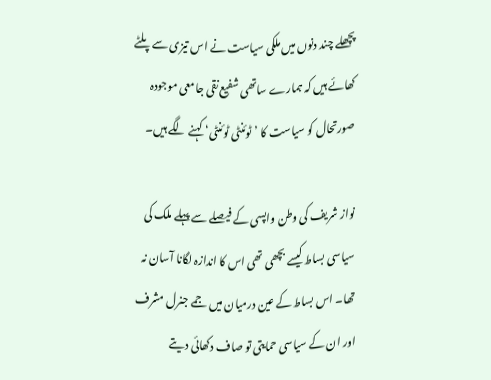پچھلے چند دنوں میں ملکی سیاست نے اس تیزی سے پلٹے کھائے ہیں کہ ہمارے ساتھی شفیع نقی جامعی موجودہ صورتحال کو سیاست کا ’ٹوئنٹی ٹوئنٹی‘ کہنے لگے ہیں۔

نواز شریف کی وطن واپسی کے فیصلے سے پہلے ملک کی سیاسی بساط کیسے بچھی تھی اس کا اندازہ لگانا آسان نہ تھا۔ اس بساط کے عین درمیان میں جمے جنرل مشرف اور ان کے سیاسی حمایتی تو صاف دکھائی دیتے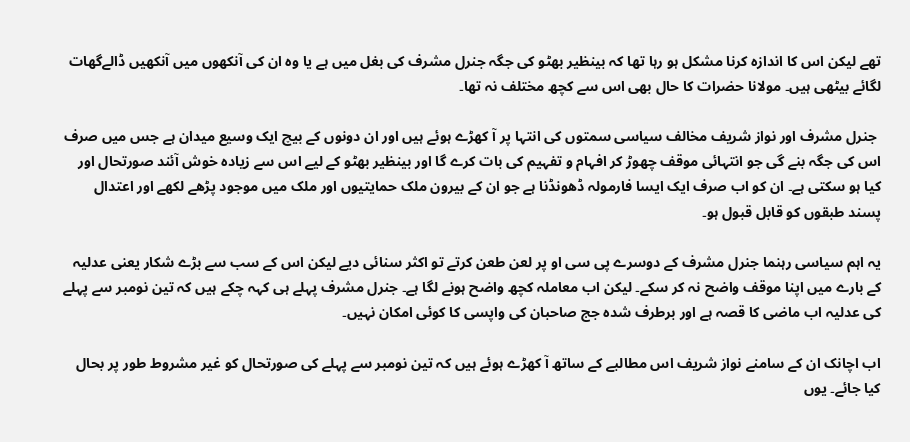تھے لیکن اس کا اندازہ کرنا مشکل ہو رہا تھا کہ بینظیر بھٹو کی جگہ جنرل مشرف کی بغل میں ہے یا وہ ان کی آنکھوں میں آنکھیں ڈالےگھات لگائے بیٹھی ہیں۔ مولانا حضرات کا حال بھی اس سے کچھ مختلف نہ تھا۔

 جنرل مشرف اور نواز شریف مخالف سیاسی سمتوں کی انتہا پر آ کھڑے ہوئے ہیں اور ان دونوں کے بیچ ایک وسیع میدان ہے جس میں صرف اس کی جگہ بنے گی جو انتہائی موقف چھوڑ کر افہام و تفہیم کی بات کرے گا اور بینظیر بھٹو کے لیے اس سے زیادہ خوش آئند صورتحال اور کیا ہو سکتی ہے۔ ان کو اب صرف ایک ایسا فارمولہ ڈھونڈنا ہے جو ان کے بیرون ملک حمایتیوں اور ملک میں موجود پڑھے لکھے اور اعتدال پسند طبقوں کو قابل قبول ہو۔

یہ اہم سیاسی رہنما جنرل مشرف کے دوسرے پی سی او پر لعن طعن کرتے تو اکثر سنائی دیے لیکن اس کے سب سے بڑے شکار یعنی عدلیہ کے بارے میں اپنا موقف واضح نہ کر سکے۔ لیکن اب معاملہ کچھ واضح ہونے لگا ہے۔ جنرل مشرف پہلے ہی کہہ چکے ہیں کہ تین نومبر سے پہلے کی عدلیہ اب ماضی کا قصہ ہے اور برطرف شدہ جج صاحبان کی واپسی کا کوئی امکان نہیں۔

اب اچانک ان کے سامنے نواز شریف اس مطالبے کے ساتھ آ کھڑے ہوئے ہیں کہ تین نومبر سے پہلے کی صورتحال کو غیر مشروط طور پر بحال کیا جائے۔ یوں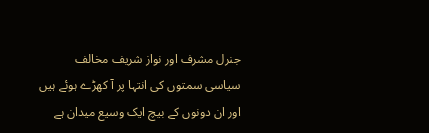جنرل مشرف اور نواز شریف مخالف سیاسی سمتوں کی انتہا پر آ کھڑے ہوئے ہیں اور ان دونوں کے بیچ ایک وسیع میدان ہے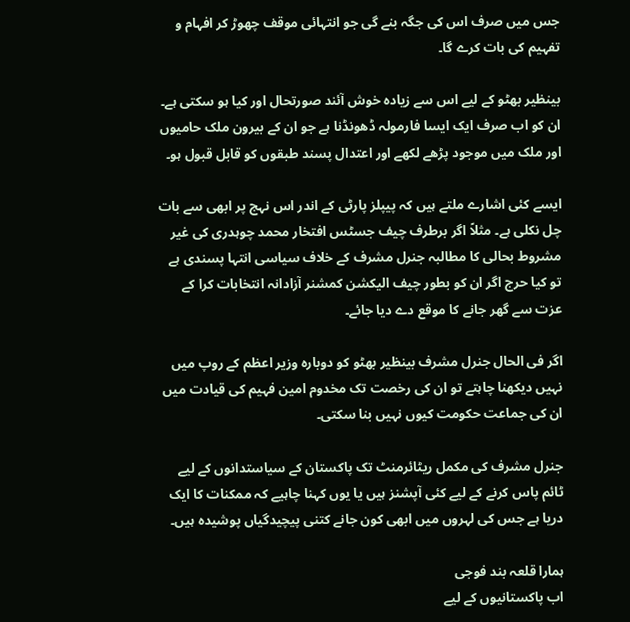جس میں صرف اس کی جگہ بنے گی جو انتہائی موقف چھوڑ کر افہام و تفہیم کی بات کرے گا۔

بینظیر بھٹو کے لیے اس سے زیادہ خوش آئند صورتحال اور کیا ہو سکتی ہے۔ ان کو اب صرف ایک ایسا فارمولہ ڈھونڈنا ہے جو ان کے بیرون ملک حامیوں اور ملک میں موجود پڑھے لکھے اور اعتدال پسند طبقوں کو قابل قبول ہو۔

ایسے کئی اشارے ملتے ہیں کہ پیپلز پارٹی کے اندر اس نہج پر ابھی سے بات چل نکلی ہے۔ مثلاً اگر برطرف چیف جسٹس افتخار محمد چوہدری کی غیر مشروط بحالی کا مطالبہ جنرل مشرف کے خلاف سیاسی انتہا پسندی ہے تو کیا حرج اگر ان کو بطور چیف الیکشن کمشنر آزادانہ انتخابات کرا کے عزت سے گھر جانے کا موقع دے دیا جائے۔

اگر فی الحال جنرل مشرف بینظیر بھٹو کو دوبارہ وزیر اعظم کے روپ میں نہیں دیکھنا چاہتے تو ان کی رخصت تک مخدوم امین فہیم کی قیادت میں ان کی جماعت حکومت کیوں نہیں بنا سکتی۔

جنرل مشرف کی مکمل ریٹائرمنٹ تک پاکستان کے سیاستدانوں کے لیے ٹائم پاس کرنے کے لیے کئی آپشنز ہیں یا یوں کہنا چاہیے کہ ممکنات کا ایک دریا ہے جس کی لہروں میں ابھی کون جانے کتنی پیچیدگیاں پوشیدہ ہیں۔

ہمارا قلعہ بند فوجی
اب پاکستانیوں کے لیے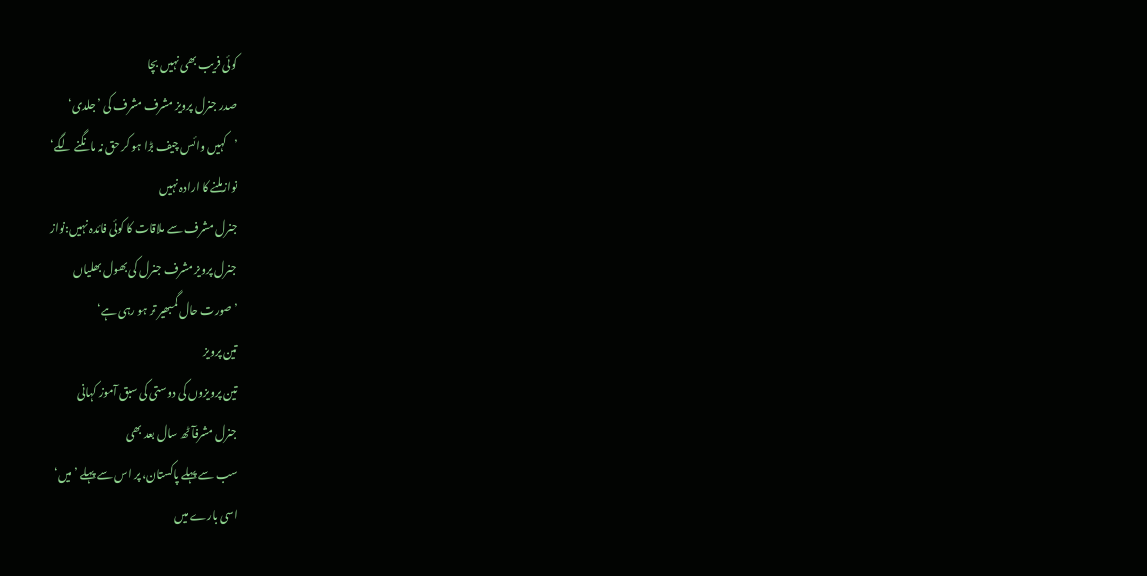کوئی فریب بھی نہیں بچا
صدر جنرل پرویز مشرف مشرف کی ’جلدی‘
’کہیں وائس چیف بڑا ہو کر حق نہ مانگنے لگے‘
نوازملنے کا ارادہ نہیں
جنرل مشرف سے ملاقات کا کوئی فائدہ نہیں:نواز
جنرل پرویز مشرف جنرل کی بھول بھلیاں
’صورت حال گمبھیر تر ہو رہی ہے‘
تین پرویز
تین پرویزوں کی دوستی کی سبق آموز کہانی
جنرل مشرفآٹھ سال بعد بھی
سب سے پہلے پاکستان، پر اس سے پہلے ’میں‘
اسی بارے میں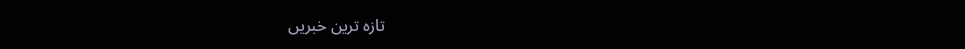تازہ ترین خبریں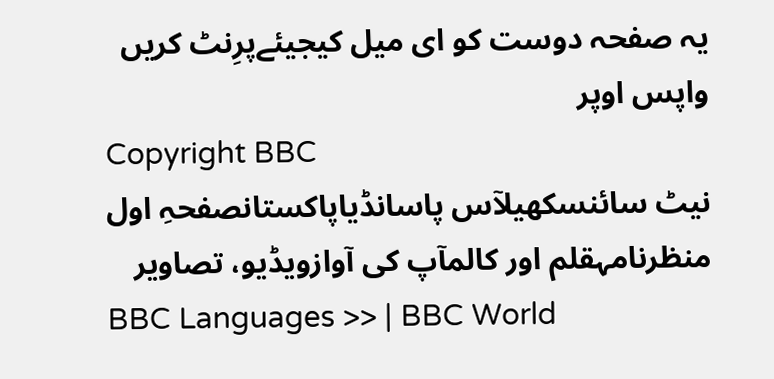یہ صفحہ دوست کو ای میل کیجیئےپرِنٹ کریں
واپس اوپر
Copyright BBC
نیٹ سائنسکھیلآس پاسانڈیاپاکستانصفحہِ اول
منظرنامہقلم اور کالمآپ کی آوازویڈیو، تصاویر
BBC Languages >> | BBC World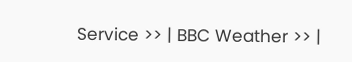Service >> | BBC Weather >> |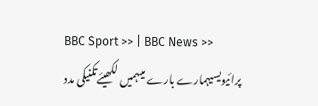BBC Sport >> | BBC News >>
پرائیویسیہمارے بارے میںہمیں لکھیئےتکنیکی مدد